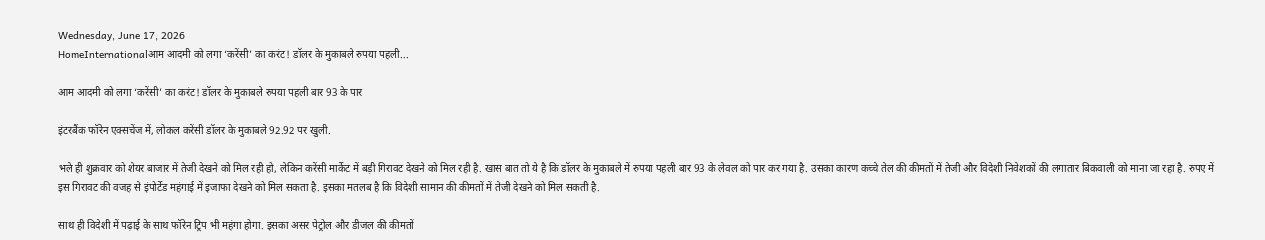Wednesday, June 17, 2026
HomeInternationalआम आदमी को लगा ‘करेंसी’ का करंट! डॉलर के मुकाबले रुपया पहली...

आम आदमी को लगा ‘करेंसी’ का करंट! डॉलर के मुकाबले रुपया पहली बार 93 के पार

इंटरबैंक फॉरेन एक्सचेंज में, लोकल करेंसी डॉलर के मुकाबले 92.92 पर खुली.

भले ही शुक्रवार को शेयर बाजार में तेजी देखने को मिल रही हो, लेकिन करेंसी मार्केट में बड़ी गिरावट देखने को मिल रही है. खास बात तो ये है कि डॉलर के मुकाबले में रुपया पहली बार 93 के लेवल को पार कर गया है. उसका कारण कच्चे तेल की कीमतों में तेजी और विदेशी निवेशकों की लगातार बिकवाली को माना जा रहा है. रुपए में इस गिरावट की वजह से इंपोर्टेड महंगाई में इजाफा देखने को मिल सकता है. इसका मतलब है कि विदेशी सामान की कीमतों में तेजी देखने को मिल सकती है.

साथ ही विदेशी में पढ़ाई के साथ फॉरेन ट्रिप भी महंगा होगा. इसका असर पेट्रोल और डीजल की कीमतों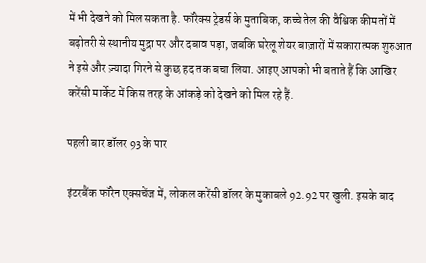में भी देखने को मिल सकता है. फॉरेक्स ट्रेडर्स के मुताबिक, कच्चे तेल की वैश्विक कीमतों में बढ़ोतरी से स्थानीय मुद्रा पर और दबाव पड़ा, जबकि घरेलू शेयर बाज़ारों में सकारात्मक शुरुआत ने इसे और ज़्यादा गिरने से कुछ हद तक बचा लिया. आइए आपको भी बताते हैं कि आखिर करेंसी मार्केट में किस तरह के आंकड़े को देखने को मिल रहे हैं.

पहली बार डॉलर 93 के पार

इंटरबैंक फॉरेन एक्सचेंज में, लोकल करेंसी डॉलर के मुकाबले 92.92 पर खुली. इसके बाद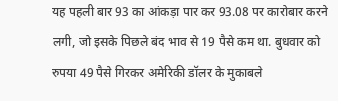यह पहली बार 93 का आंकड़ा पार कर 93.08 पर कारोबार करने लगी, जो इसके पिछले बंद भाव से 19 पैसे कम था. बुधवार को रुपया 49 पैसे गिरकर अमेरिकी डॉलर के मुकाबले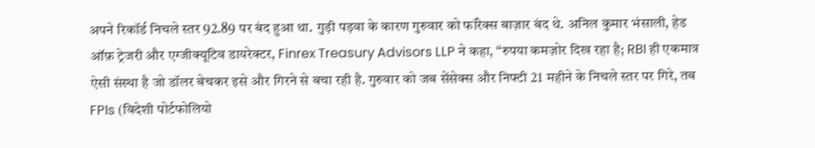अपने रिकॉर्ड निचले स्तर 92.89 पर बंद हुआ था. गुड़ी पड़वा के कारण गुरुवार को फॉरेक्स बाज़ार बंद थे. अनिल कुमार भंसाली, हेड ऑफ़ ट्रेजरी और एग्जीक्यूटिव डायरेक्टर, Finrex Treasury Advisors LLP ने कहा, “रुपया कमज़ोर दिख रहा है; RBI ही एकमात्र ऐसी संस्था है जो डॉलर बेचकर इसे और गिरने से बचा रही है. गुरुवार को जब सेंसेक्स और निफ्टी 21 महीने के निचले स्तर पर गिरे, तब FPIs (विदेशी पोर्टफोलियो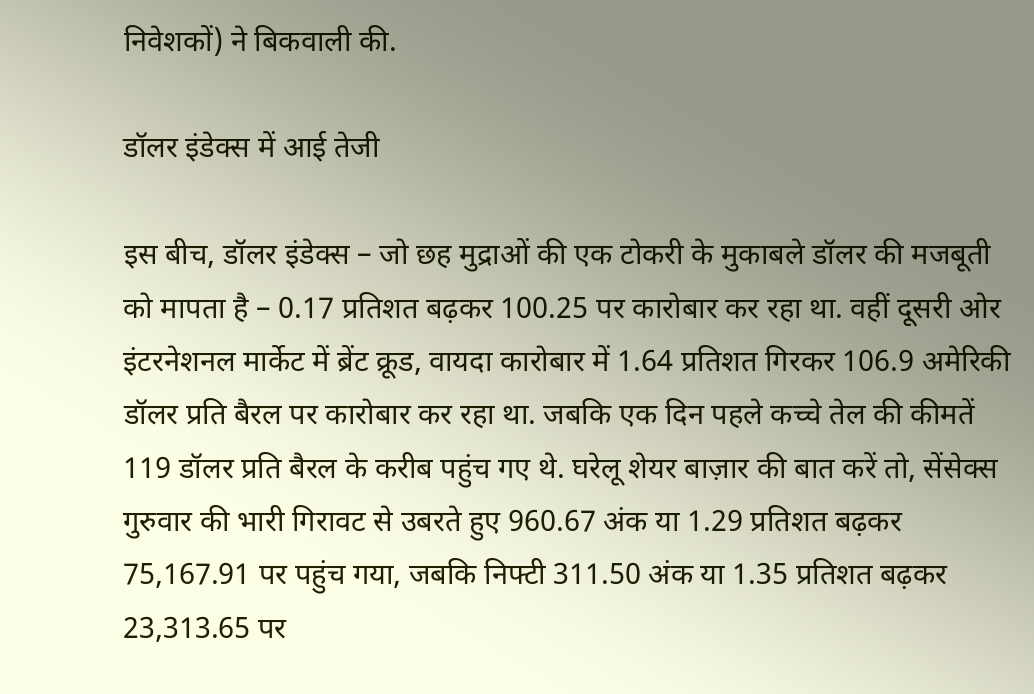निवेशकों) ने बिकवाली की.

डॉलर इंडेक्स में आई तेजी

इस बीच, डॉलर इंडेक्स – जो छह मुद्राओं की एक टोकरी के मुकाबले डॉलर की मजबूती को मापता है – 0.17 प्रतिशत बढ़कर 100.25 पर कारोबार कर रहा था. वहीं दूसरी ओर इंटरनेशनल मार्केट में ब्रेंट क्रूड, वायदा कारोबार में 1.64 प्रतिशत गिरकर 106.9 अमेरिकी डॉलर प्रति बैरल पर कारोबार कर रहा था. जबकि एक दिन पहले कच्चे तेल की कीमतें 119 डॉलर प्रति बैरल के करीब पहुंच गए थे. घरेलू शेयर बाज़ार की बात करें तो, सेंसेक्स गुरुवार की भारी गिरावट से उबरते हुए 960.67 अंक या 1.29 प्रतिशत बढ़कर 75,167.91 पर पहुंच गया, जबकि निफ्टी 311.50 अंक या 1.35 प्रतिशत बढ़कर 23,313.65 पर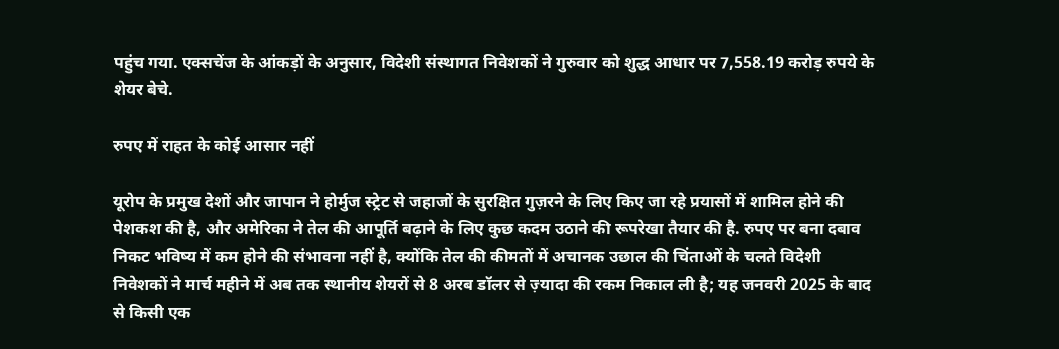पहुंच गया. एक्सचेंज के आंकड़ों के अनुसार, विदेशी संस्थागत निवेशकों ने गुरुवार को शुद्ध आधार पर 7,558.19 करोड़ रुपये के शेयर बेचे.

रुपए में राहत के कोई आसार नहीं

यूरोप के प्रमुख देशों और जापान ने होर्मुज स्ट्रेट से जहाजों के सुरक्षित गुज़रने के लिए किए जा रहे प्रयासों में शामिल होने की पेशकश की है, और अमेरिका ने तेल की आपूर्ति बढ़ाने के लिए कुछ कदम उठाने की रूपरेखा तैयार की है. रुपए पर बना दबाव निकट भविष्य में कम होने की संभावना नहीं है, क्योंकि तेल की कीमतों में अचानक उछाल की चिंताओं के चलते विदेशी निवेशकों ने मार्च महीने में अब तक स्थानीय शेयरों से 8 अरब डॉलर से ज़्यादा की रकम निकाल ली है; यह जनवरी 2025 के बाद से किसी एक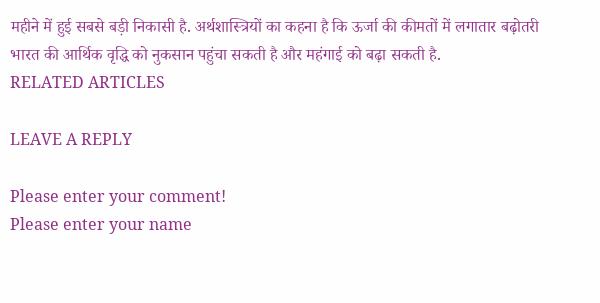महीने में हुई सबसे बड़ी निकासी है. अर्थशास्त्रियों का कहना है कि ऊर्जा की कीमतों में लगातार बढ़ोतरी भारत की आर्थिक वृद्धि को नुकसान पहुंचा सकती है और महंगाई को बढ़ा सकती है.
RELATED ARTICLES

LEAVE A REPLY

Please enter your comment!
Please enter your name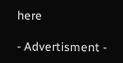here

- Advertisment -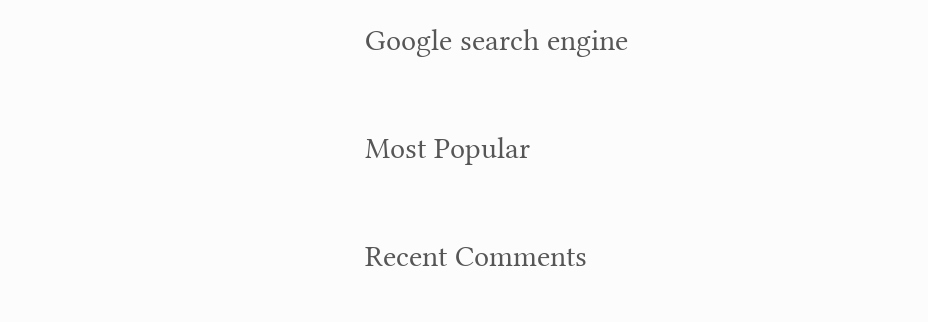Google search engine

Most Popular

Recent Comments